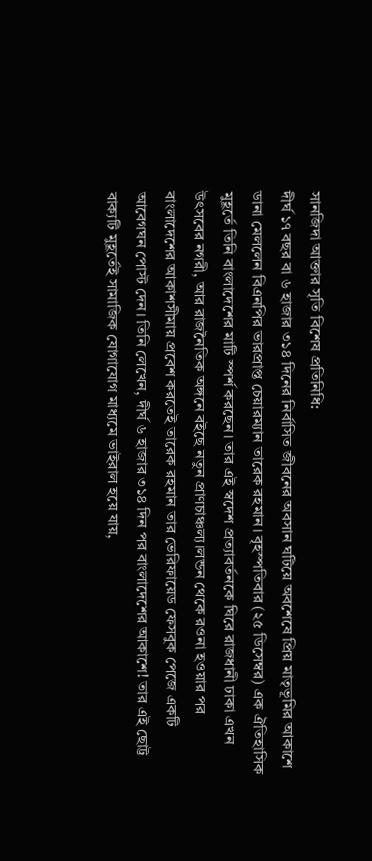সানজিদা আক্তার সৃতি বিশেষ প্রতিনিধি:
দীর্ঘ ১৭ বছর বা ৬ হাজার ৩১৪ দিনের নির্বাসিত জীবনের অবসান ঘটিয়ে অবশেষে প্রিয় মাতৃভূমির আকাশে ডানা মেললেন বিএনপির ভারপ্রাপ্ত চেয়ারম্যান তারেক রহমান। বৃহস্পতিবার (২৫ ডিসেম্বর) এক ঐতিহাসিক মুহূর্তে তিনি বাংলাদেশের মাটি স্পর্শ করছেন। তার এই স্বদেশ প্রত্যাবর্তনকে ঘিরে রাজধানী ঢাকা এখন উৎসবের নগরী, আর রাজনৈতিক অঙ্গনে বইছে নতুন প্রাণচাঞ্চল্য।লন্ডন থেকে রওনা হওয়ার পর বাংলাদেশের আকাশসীমায় প্রবেশ করতেই তারেক রহমান তার ভেরিফায়েড ফেসবুক পেজে একটি আবেগঘন পোস্ট দেন। তিনি লেখেন, দীর্ঘ ৬ হাজার ৩১৪ দিন পর বাংলাদেশের আকাশে! তার এই ছোট্ট বাক্যটি মুহূর্তেই সামাজিক যোগাযোগ মাধ্যমে ভাইরাল হয়ে যায়,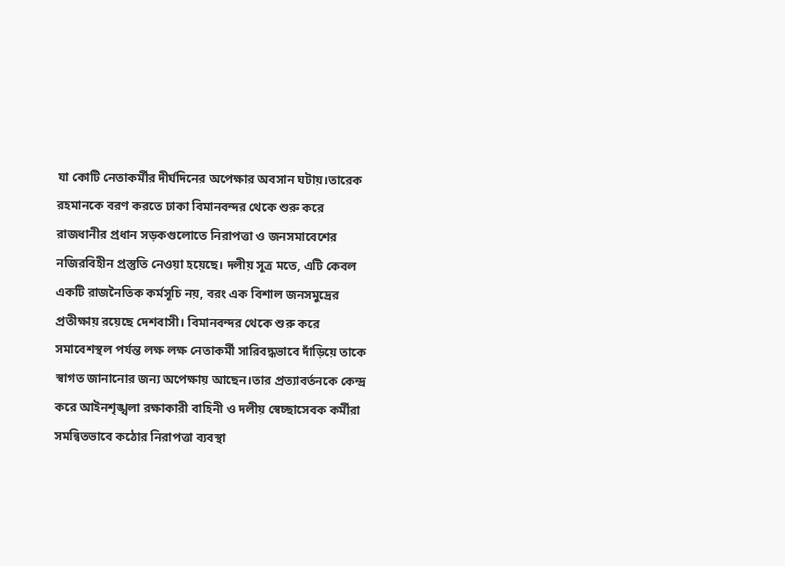যা কোটি নেতাকর্মীর দীর্ঘদিনের অপেক্ষার অবসান ঘটায়।তারেক রহমানকে বরণ করতে ঢাকা বিমানবন্দর থেকে শুরু করে রাজধানীর প্রধান সড়কগুলোতে নিরাপত্তা ও জনসমাবেশের নজিরবিহীন প্রস্তুতি নেওয়া হয়েছে। দলীয় সূত্র মতে, এটি কেবল একটি রাজনৈতিক কর্মসূচি নয়, বরং এক বিশাল জনসমুদ্রের প্রতীক্ষায় রয়েছে দেশবাসী। বিমানবন্দর থেকে শুরু করে সমাবেশস্থল পর্যন্ত লক্ষ লক্ষ নেতাকর্মী সারিবদ্ধভাবে দাঁড়িয়ে তাকে স্বাগত জানানোর জন্য অপেক্ষায় আছেন।তার প্রত্যাবর্তনকে কেন্দ্র করে আইনশৃঙ্খলা রক্ষাকারী বাহিনী ও দলীয় স্বেচ্ছাসেবক কর্মীরা সমন্বিতভাবে কঠোর নিরাপত্তা ব্যবস্থা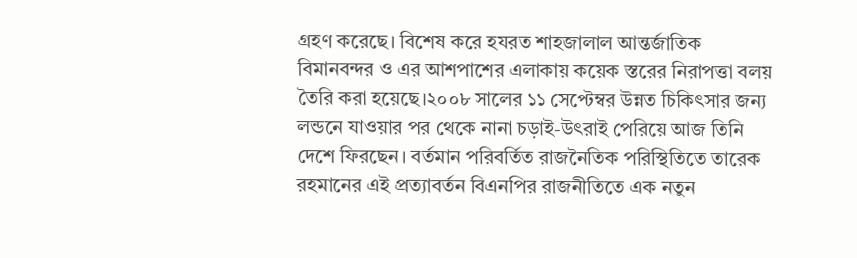গ্রহণ করেছে। বিশেষ করে হযরত শাহজালাল আন্তর্জাতিক বিমানবন্দর ও এর আশপাশের এলাকায় কয়েক স্তরের নিরাপত্তা বলয় তৈরি করা হয়েছে।২০০৮ সালের ১১ সেপ্টেম্বর উন্নত চিকিৎসার জন্য লন্ডনে যাওয়ার পর থেকে নানা চড়াই-উৎরাই পেরিয়ে আজ তিনি দেশে ফিরছেন। বর্তমান পরিবর্তিত রাজনৈতিক পরিস্থিতিতে তারেক রহমানের এই প্রত্যাবর্তন বিএনপির রাজনীতিতে এক নতুন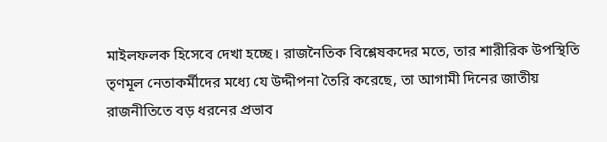মাইলফলক হিসেবে দেখা হচ্ছে। রাজনৈতিক বিশ্লেষকদের মতে, তার শারীরিক উপস্থিতি তৃণমূল নেতাকর্মীদের মধ্যে যে উদ্দীপনা তৈরি করেছে, তা আগামী দিনের জাতীয় রাজনীতিতে বড় ধরনের প্রভাব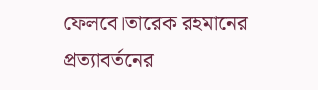ফেলবে।তারেক রহমানের প্রত্যাবর্তনের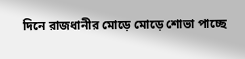দিনে রাজধানীর মোড়ে মোড়ে শোভা পাচ্ছে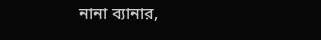নানা ব্যানার,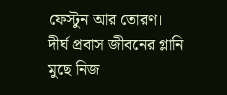ফেস্টুন আর তোরণ। দীর্ঘ প্রবাস জীবনের গ্লানি মুছে নিজ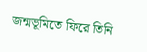জন্মভূমিতে ফিরে তিনি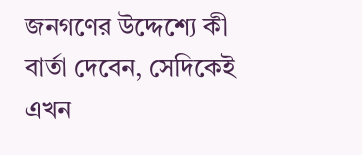জনগণের উদ্দেশ্যে কী বার্তা দেবেন, সেদিকেই এখন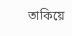তাকিয়ে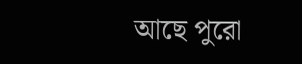আছে পুরো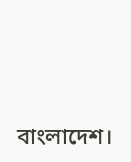বাংলাদেশ।